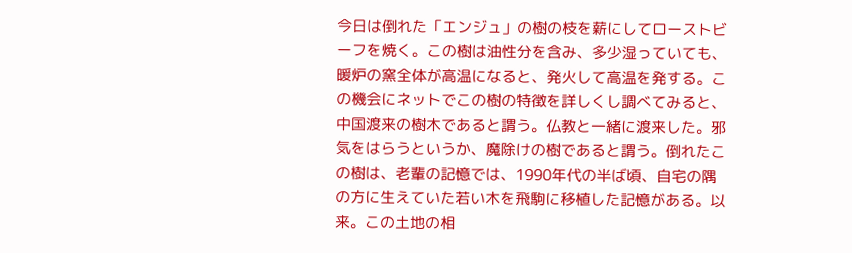今日は倒れた「エンジュ」の樹の枝を薪にしてローストビーフを焼く。この樹は油性分を含み、多少湿っていても、暖炉の窯全体が高温になると、発火して高温を発する。この機会にネットでこの樹の特徴を詳しくし調べてみると、中国渡来の樹木であると謂う。仏教と一緒に渡来した。邪気をはらうというか、魔除けの樹であると謂う。倒れたこの樹は、老輩の記憶では、1990年代の半ば頃、自宅の隅の方に生えていた若い木を飛駒に移植した記憶がある。以来。この土地の相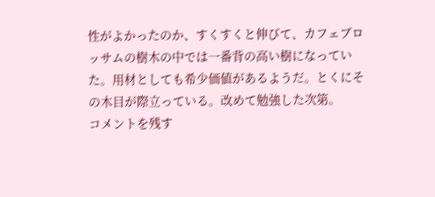性がよかったのか、すくすくと伸びて、カフェブロッサムの樹木の中では一番背の高い樹になっていた。用材としても希少価値があるようだ。とくにその木目が際立っている。改めて勉強した次第。
コメントを残す